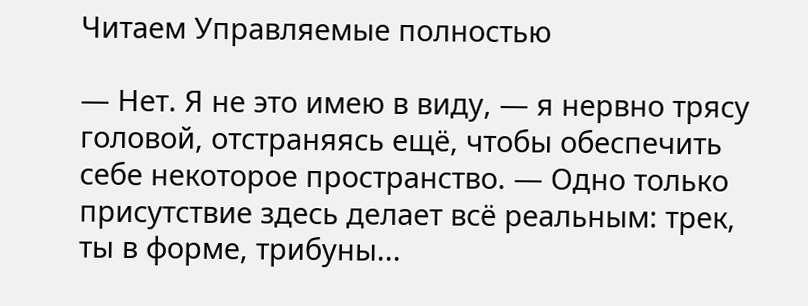Читаем Управляемые полностью

— Нет. Я не это имею в виду, — я нервно трясу головой, отстраняясь ещё, чтобы обеспечить себе некоторое пространство. — Одно только присутствие здесь делает всё реальным: трек, ты в форме, трибуны...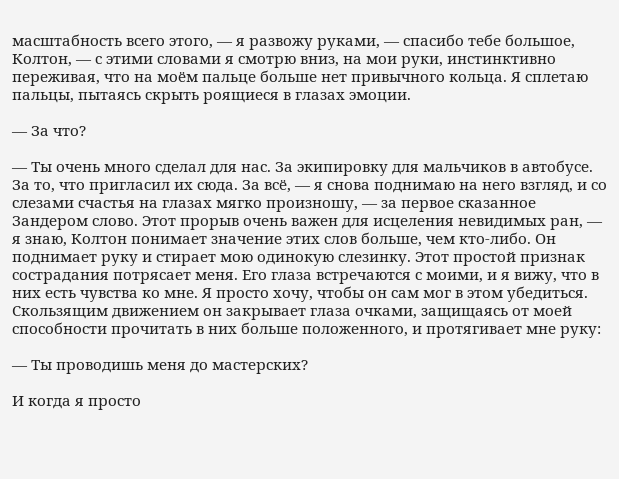масштабность всего этого, — я развожу руками, — спасибо тебе большое, Колтон, — с этими словами я смотрю вниз, на мои руки, инстинктивно переживая, что на моём пальце больше нет привычного кольца. Я сплетаю пальцы, пытаясь скрыть роящиеся в глазах эмоции.

— За что?

— Ты очень много сделал для нас. За экипировку для мальчиков в автобусе. За то, что пригласил их сюда. За всё, — я снова поднимаю на него взгляд, и со слезами счастья на глазах мягко произношу, — за первое сказанное Зандером слово. Этот прорыв очень важен для исцеления невидимых ран, — я знаю, Колтон понимает значение этих слов больше, чем кто-либо. Он поднимает руку и стирает мою одинокую слезинку. Этот простой признак сострадания потрясает меня. Его глаза встречаются с моими, и я вижу, что в них есть чувства ко мне. Я просто хочу, чтобы он сам мог в этом убедиться. Скользящим движением он закрывает глаза очками, защищаясь от моей способности прочитать в них больше положенного, и протягивает мне руку:

— Ты проводишь меня до мастерских?

И когда я просто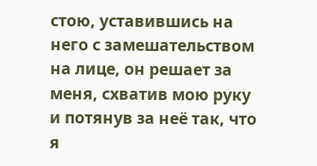стою, уставившись на него с замешательством на лице, он решает за меня, схватив мою руку и потянув за неё так, что я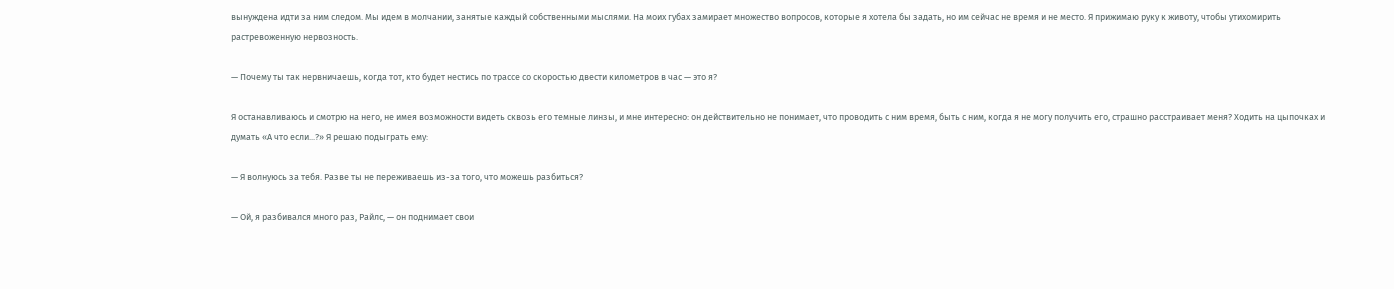вынуждена идти за ним следом. Мы идем в молчании, занятые каждый собственными мыслями. На моих губах замирает множество вопросов, которые я хотела бы задать, но им сейчас не время и не место. Я прижимаю руку к животу, чтобы утихомирить растревоженную нервозность.

— Почему ты так нервничаешь, когда тот, кто будет нестись по трассе со скоростью двести километров в час — это я?

Я останавливаюсь и смотрю на него, не имея возможности видеть сквозь его темные линзы, и мне интересно: он действительно не понимает, что проводить с ним время, быть с ним, когда я не могу получить его, страшно расстраивает меня? Ходить на цыпочках и думать «А что если...?» Я решаю подыграть ему:

— Я волнуюсь за тебя. Разве ты не переживаешь из-за того, что можешь разбиться?

— Ой, я разбивался много раз, Райлс, — он поднимает свои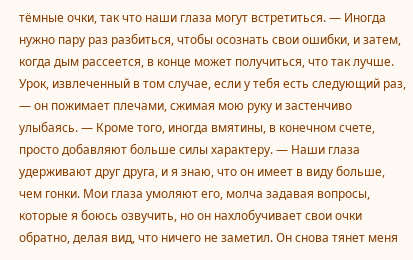тёмные очки, так что наши глаза могут встретиться. — Иногда нужно пару раз разбиться, чтобы осознать свои ошибки, и затем, когда дым рассеется, в конце может получиться, что так лучше. Урок, извлеченный в том случае, если у тебя есть следующий раз, — он пожимает плечами, сжимая мою руку и застенчиво улыбаясь. — Кроме того, иногда вмятины, в конечном счете, просто добавляют больше силы характеру. — Наши глаза удерживают друг друга, и я знаю, что он имеет в виду больше, чем гонки. Мои глаза умоляют его, молча задавая вопросы, которые я боюсь озвучить, но он нахлобучивает свои очки обратно, делая вид, что ничего не заметил. Он снова тянет меня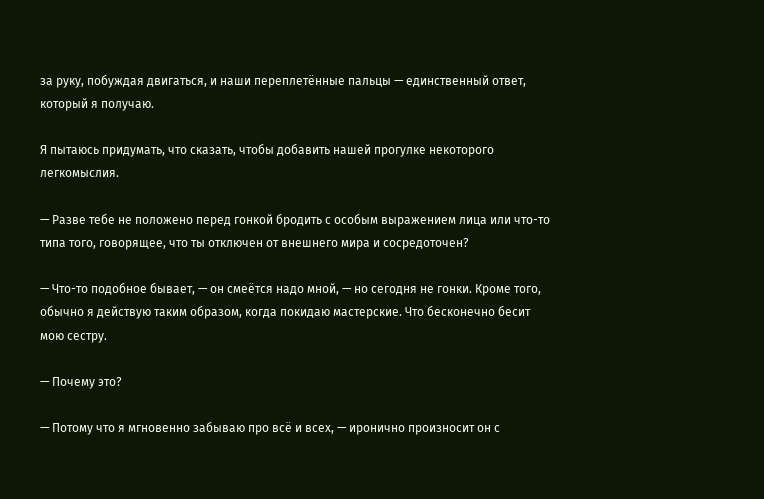за руку, побуждая двигаться, и наши переплетённые пальцы — единственный ответ, который я получаю.

Я пытаюсь придумать, что сказать, чтобы добавить нашей прогулке некоторого легкомыслия.

— Разве тебе не положено перед гонкой бродить с особым выражением лица или что-то типа того, говорящее, что ты отключен от внешнего мира и сосредоточен?

— Что-то подобное бывает, — он смеётся надо мной, — но сегодня не гонки. Кроме того, обычно я действую таким образом, когда покидаю мастерские. Что бесконечно бесит мою сестру.

— Почему это?

— Потому что я мгновенно забываю про всё и всех, — иронично произносит он с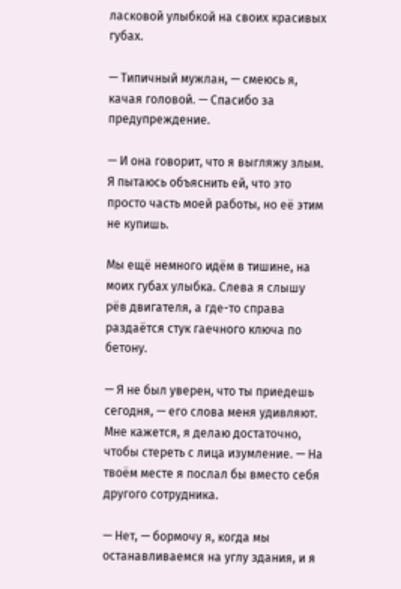ласковой улыбкой на своих красивых губах.

— Типичный мужлан, — смеюсь я, качая головой. — Спасибо за предупреждение.

— И она говорит, что я выгляжу злым. Я пытаюсь объяснить ей, что это просто часть моей работы, но её этим не купишь.

Мы ещё немного идём в тишине, на моих губах улыбка. Слева я слышу рёв двигателя, а где-то справа раздаётся стук гаечного ключа по бетону.

— Я не был уверен, что ты приедешь сегодня, — его слова меня удивляют. Мне кажется, я делаю достаточно, чтобы стереть с лица изумление. — На твоём месте я послал бы вместо себя другого сотрудника.

— Нет, — бормочу я, когда мы останавливаемся на углу здания, и я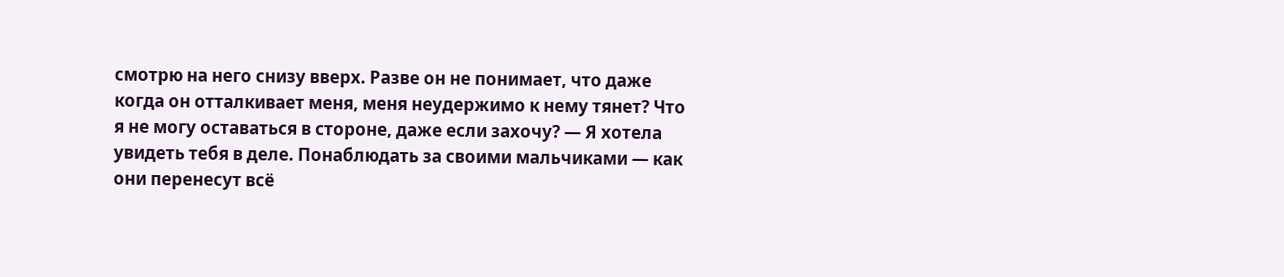смотрю на него снизу вверх. Разве он не понимает, что даже когда он отталкивает меня, меня неудержимо к нему тянет? Что я не могу оставаться в стороне, даже если захочу? — Я хотела увидеть тебя в деле. Понаблюдать за своими мальчиками — как они перенесут всё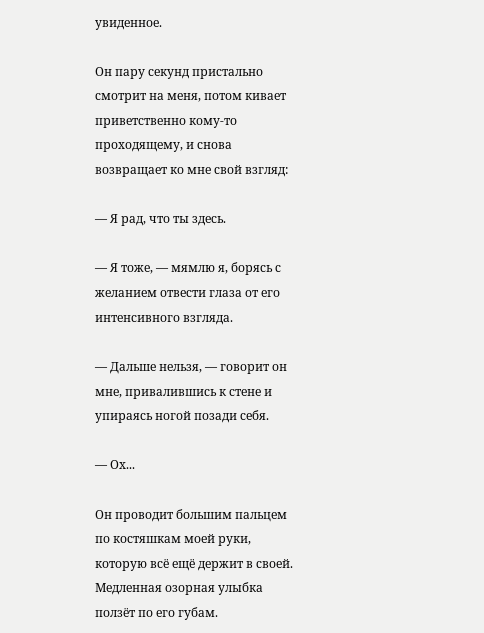увиденное.

Он пару секунд пристально смотрит на меня, потом кивает приветственно кому-то проходящему, и снова возвращает ко мне свой взгляд:

— Я рад, что ты здесь.

— Я тоже, — мямлю я, борясь с желанием отвести глаза от его интенсивного взгляда.

— Дальше нельзя, — говорит он мне, привалившись к стене и упираясь ногой позади себя.

— Ох...

Он проводит большим пальцем по костяшкам моей руки, которую всё ещё держит в своей. Медленная озорная улыбка ползёт по его губам.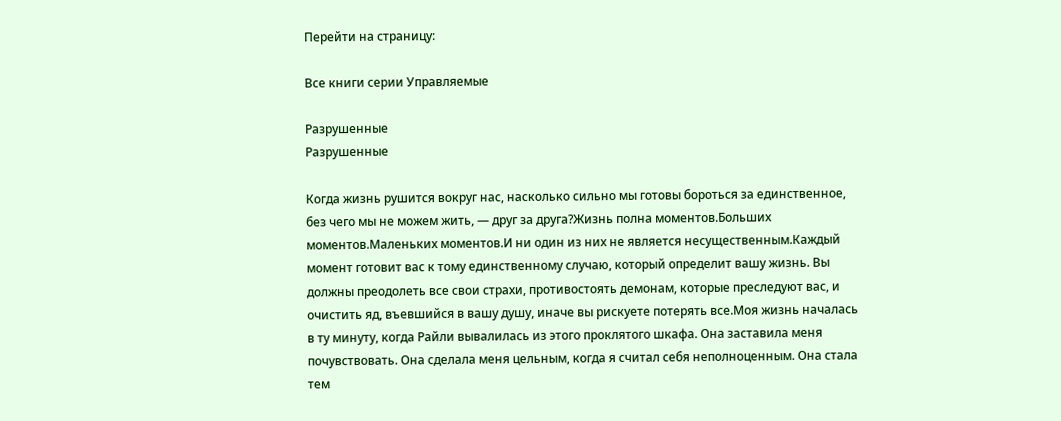Перейти на страницу:

Все книги серии Управляемые

Разрушенные
Разрушенные

Когда жизнь рушится вокруг нас, насколько сильно мы готовы бороться за единственное, без чего мы не можем жить, — друг за друга?Жизнь полна моментов.Больших моментов.Маленьких моментов.И ни один из них не является несущественным.Каждый момент готовит вас к тому единственному случаю, который определит вашу жизнь. Вы должны преодолеть все свои страхи, противостоять демонам, которые преследуют вас, и очистить яд, въевшийся в вашу душу, иначе вы рискуете потерять все.Моя жизнь началась в ту минуту, когда Райли вывалилась из этого проклятого шкафа. Она заставила меня почувствовать. Она сделала меня цельным, когда я считал себя неполноценным. Она стала тем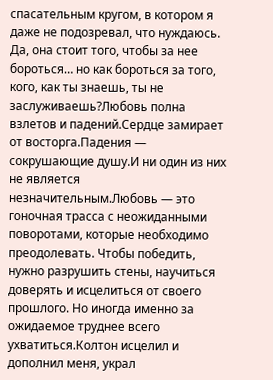спасательным кругом, в котором я даже не подозревал, что нуждаюсь. Да, она стоит того, чтобы за нее бороться… но как бороться за того, кого, как ты знаешь, ты не заслуживаешь?Любовь полна взлетов и падений.Сердце замирает от восторга.Падения — сокрушающие душу.И ни один из них не является незначительным.Любовь — это гоночная трасса с неожиданными поворотами, которые необходимо преодолевать. Чтобы победить, нужно разрушить стены, научиться доверять и исцелиться от своего прошлого. Но иногда именно за ожидаемое труднее всего ухватиться.Колтон исцелил и дополнил меня, украл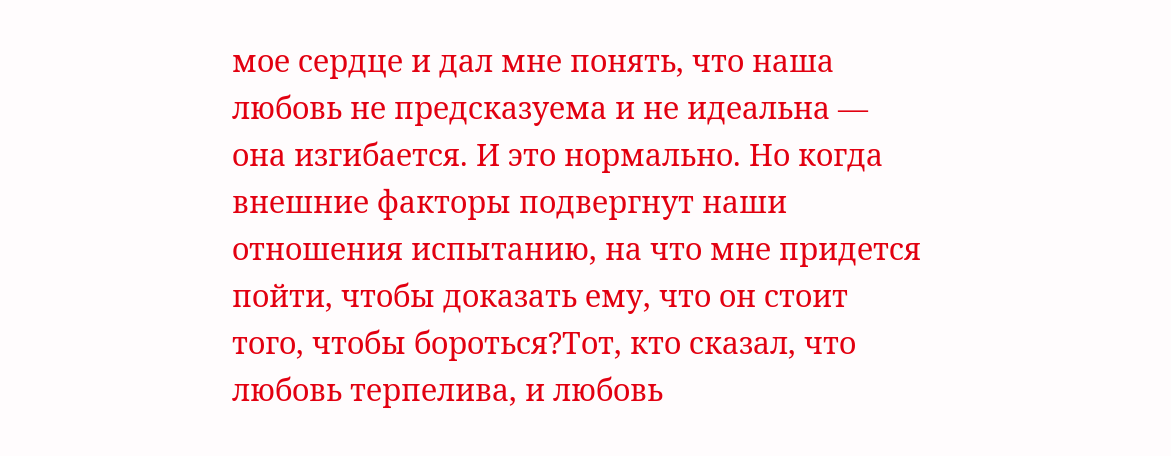мое сердце и дал мне понять, что наша любовь не предсказуема и не идеальна — она изгибается. И это нормально. Но когда внешние факторы подвергнут наши отношения испытанию, на что мне придется пойти, чтобы доказать ему, что он стоит того, чтобы бороться?Тот, кто сказал, что любовь терпелива, и любовь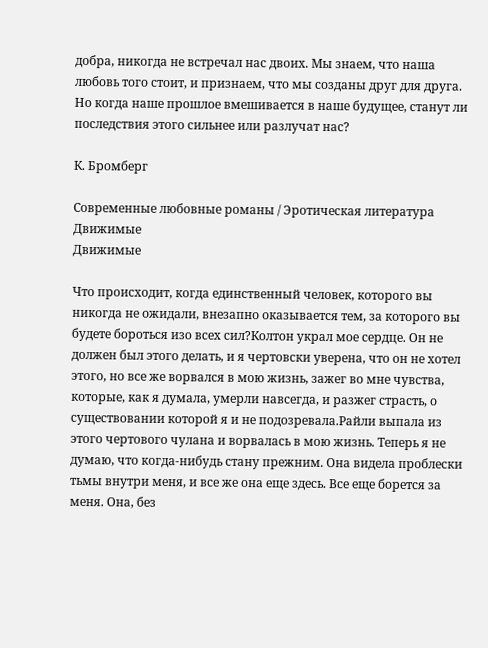добра, никогда не встречал нас двоих. Мы знаем, что наша любовь того стоит, и признаем, что мы созданы друг для друга. Но когда наше прошлое вмешивается в наше будущее, станут ли последствия этого сильнее или разлучат нас?

К. Бромберг

Современные любовные романы / Эротическая литература
Движимые
Движимые

Что происходит, когда единственный человек, которого вы никогда не ожидали, внезапно оказывается тем, за которого вы будете бороться изо всех сил?Колтон украл мое сердце. Он не должен был этого делать, и я чертовски уверена, что он не хотел этого, но все же ворвался в мою жизнь, зажег во мне чувства, которые, как я думала, умерли навсегда, и разжег страсть, о существовании которой я и не подозревала.Райли выпала из этого чертового чулана и ворвалась в мою жизнь. Теперь я не думаю, что когда-нибудь стану прежним. Она видела проблески тьмы внутри меня, и все же она еще здесь. Все еще борется за меня. Она, без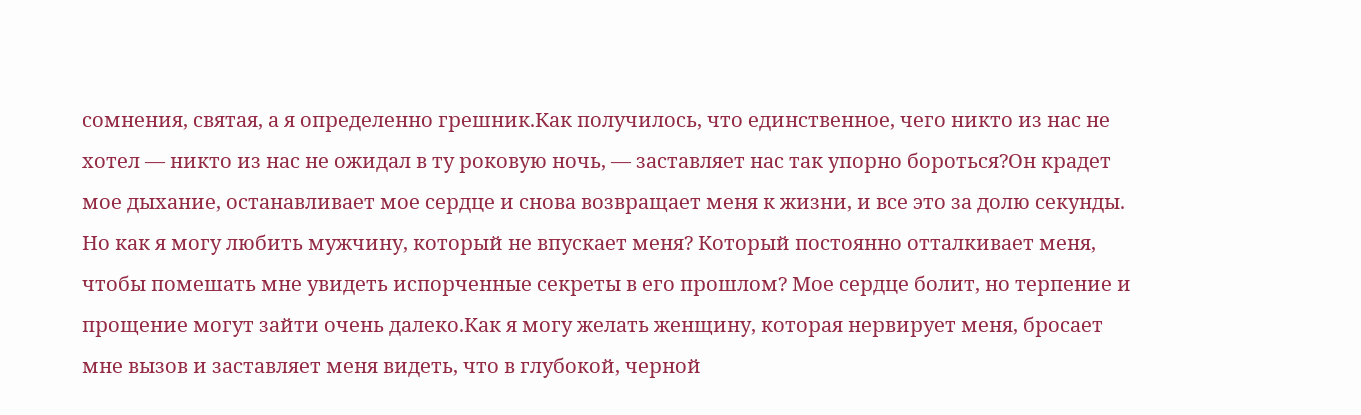сомнения, святая, а я определенно грешник.Как получилось, что единственное, чего никто из нас не хотел — никто из нас не ожидал в ту роковую ночь, — заставляет нас так упорно бороться?Он крадет мое дыхание, останавливает мое сердце и снова возвращает меня к жизни, и все это за долю секунды. Но как я могу любить мужчину, который не впускает меня? Который постоянно отталкивает меня, чтобы помешать мне увидеть испорченные секреты в его прошлом? Мое сердце болит, но терпение и прощение могут зайти очень далеко.Как я могу желать женщину, которая нервирует меня, бросает мне вызов и заставляет меня видеть, что в глубокой, черной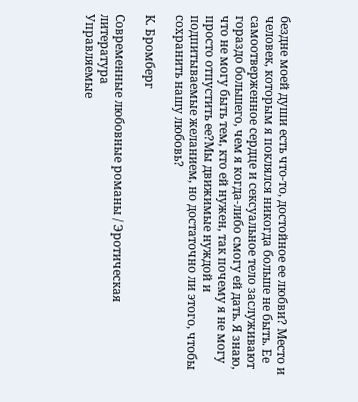бездне моей души есть что-то, достойное ее любви? Место и человек, которым я поклялся никогда больше не быть. Ее самоотверженное сердце и сексуальное тело заслуживают гораздо большего, чем я когда-либо смогу ей дать. Я знаю, что не могу быть тем, кто ей нужен, так почему я не могу просто отпустить ее?Мы движимые нуждой и подпитываемые желанием, но достаточно ли этого, чтобы сохранить нашу любовь?

К. Бромберг

Современные любовные романы / Эротическая литература
Управляемые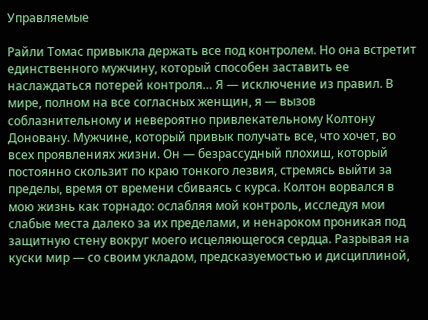Управляемые

Райли Томас привыкла держать все под контролем. Но она встретит единственного мужчину, который способен заставить ее наслаждаться потерей контроля… Я — исключение из правил. В мире, полном на все согласных женщин, я — вызов соблазнительному и невероятно привлекательному Колтону Доновану. Мужчине, который привык получать все, что хочет, во всех проявлениях жизни. Он — безрассудный плохиш, который постоянно скользит по краю тонкого лезвия, стремясь выйти за пределы, время от времени сбиваясь с курса. Колтон ворвался в мою жизнь как торнадо: ослабляя мой контроль, исследуя мои слабые места далеко за их пределами, и ненароком проникая под защитную стену вокруг моего исцеляющегося сердца. Разрывая на куски мир — со своим укладом, предсказуемостью и дисциплиной,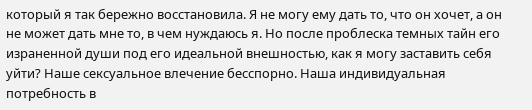который я так бережно восстановила. Я не могу ему дать то, что он хочет, а он не может дать мне то, в чем нуждаюсь я. Но после проблеска темных тайн его израненной души под его идеальной внешностью, как я могу заставить себя уйти? Наше сексуальное влечение бесспорно. Наша индивидуальная потребность в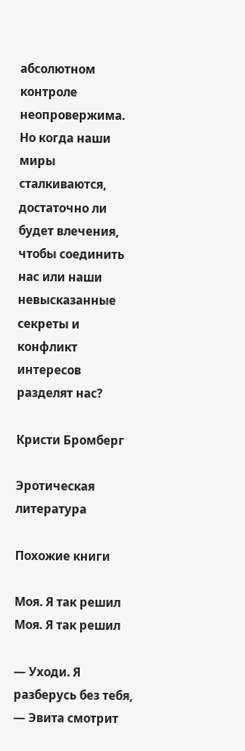абсолютном контроле неопровержима. Но когда наши миры сталкиваются, достаточно ли будет влечения, чтобы соединить нас или наши невысказанные секреты и конфликт интересов разделят нас?

Кристи Бромберг

Эротическая литература

Похожие книги

Моя. Я так решил
Моя. Я так решил

— Уходи. Я разберусь без тебя, — Эвита смотрит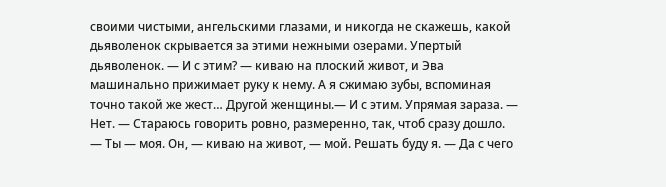своими чистыми, ангельскими глазами, и никогда не скажешь, какой дьяволенок скрывается за этими нежными озерами. Упертый дьяволенок. — И с этим? — киваю на плоский живот, и Эва машинально прижимает руку к нему. А я сжимаю зубы, вспоминая точно такой же жест… Другой женщины.— И с этим. Упрямая зараза. — Нет. — Стараюсь говорить ровно, размеренно, так, чтоб сразу дошло. — Ты — моя. Он, — киваю на живот, — мой. Решать буду я. — Да с чего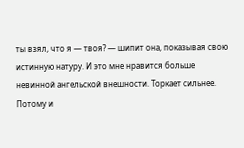ты взял, что я — твоя? — шипит она, показывая свою истинную натуру. И это мне нравится больше невинной ангельской внешности. Торкает сильнее. Потому и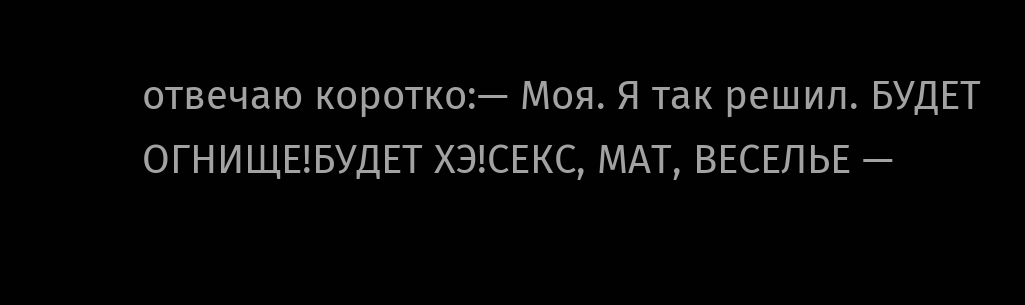отвечаю коротко:— Моя. Я так решил. БУДЕТ ОГНИЩЕ!БУДЕТ ХЭ!СЕКС, МАТ, ВЕСЕЛЬЕ —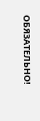ОБЯЗАТЕЛЬНО!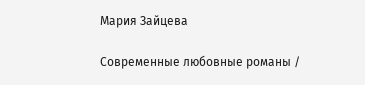Мария Зайцева

Современные любовные романы /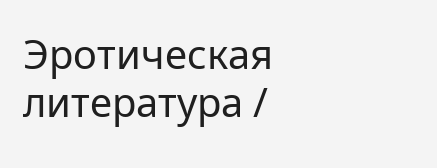Эротическая литература /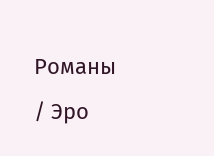Романы / Эро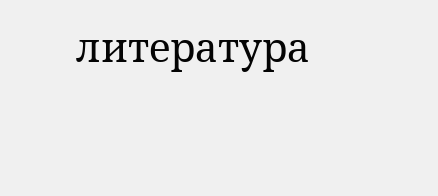литература